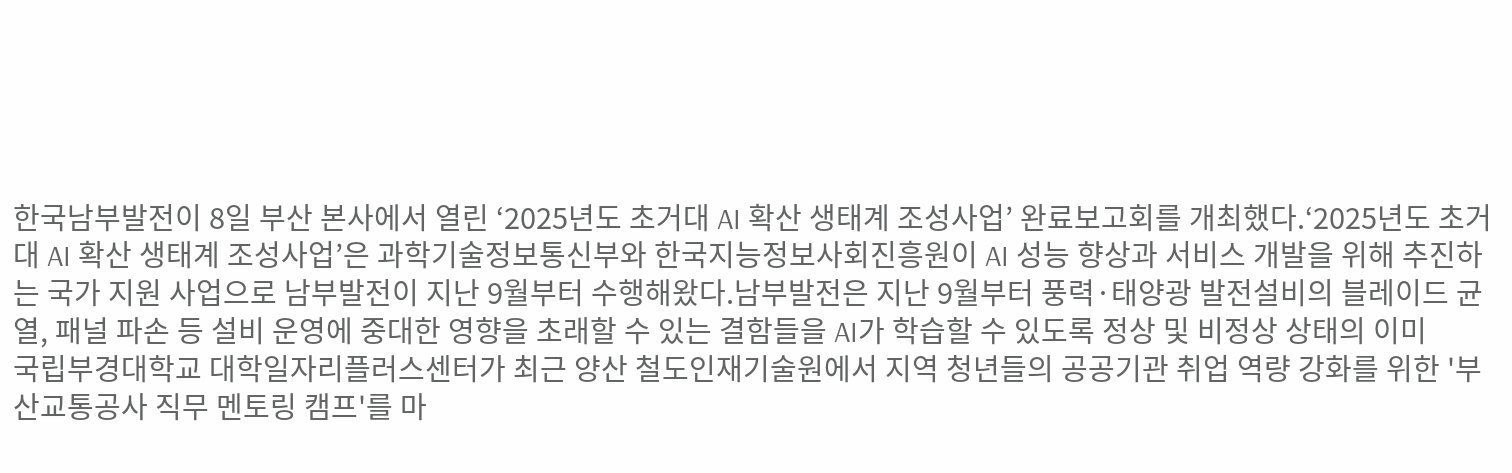한국남부발전이 8일 부산 본사에서 열린 ‘2025년도 초거대 AI 확산 생태계 조성사업’ 완료보고회를 개최했다.‘2025년도 초거대 AI 확산 생태계 조성사업’은 과학기술정보통신부와 한국지능정보사회진흥원이 AI 성능 향상과 서비스 개발을 위해 추진하는 국가 지원 사업으로 남부발전이 지난 9월부터 수행해왔다.남부발전은 지난 9월부터 풍력·태양광 발전설비의 블레이드 균열, 패널 파손 등 설비 운영에 중대한 영향을 초래할 수 있는 결함들을 AI가 학습할 수 있도록 정상 및 비정상 상태의 이미
국립부경대학교 대학일자리플러스센터가 최근 양산 철도인재기술원에서 지역 청년들의 공공기관 취업 역량 강화를 위한 '부산교통공사 직무 멘토링 캠프'를 마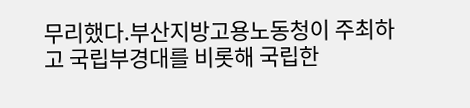무리했다.부산지방고용노동청이 주최하고 국립부경대를 비롯해 국립한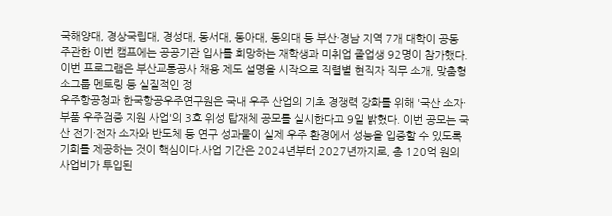국해양대, 경상국립대, 경성대, 동서대, 동아대, 동의대 등 부산·경남 지역 7개 대학이 공동 주관한 이번 캠프에는 공공기관 입사를 희망하는 재학생과 미취업 졸업생 92명이 참가했다.이번 프로그램은 부산교통공사 채용 제도 설명을 시작으로 직렬별 현직자 직무 소개, 맞춤형 소그룹 멘토링 등 실질적인 정
우주항공청과 한국항공우주연구원은 국내 우주 산업의 기초 경쟁력 강화를 위해 '국산 소자·부품 우주검증 지원 사업'의 3호 위성 탑재체 공모를 실시한다고 9일 밝혔다. 이번 공모는 국산 전기·전자 소자와 반도체 등 연구 성과물이 실제 우주 환경에서 성능을 입증할 수 있도록 기회를 제공하는 것이 핵심이다.사업 기간은 2024년부터 2027년까지로, 총 120억 원의 사업비가 투입된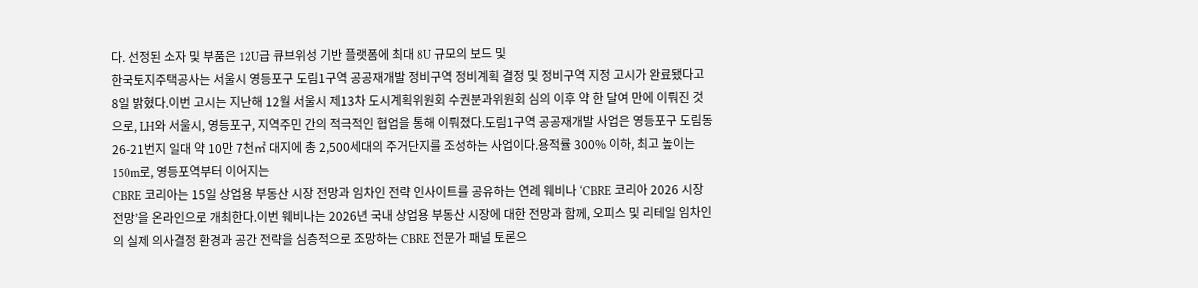다. 선정된 소자 및 부품은 12U급 큐브위성 기반 플랫폼에 최대 8U 규모의 보드 및
한국토지주택공사는 서울시 영등포구 도림1구역 공공재개발 정비구역 정비계획 결정 및 정비구역 지정 고시가 완료됐다고 8일 밝혔다.이번 고시는 지난해 12월 서울시 제13차 도시계획위원회 수권분과위원회 심의 이후 약 한 달여 만에 이뤄진 것으로, LH와 서울시, 영등포구, 지역주민 간의 적극적인 협업을 통해 이뤄졌다.도림1구역 공공재개발 사업은 영등포구 도림동 26-21번지 일대 약 10만 7천㎡ 대지에 총 2,500세대의 주거단지를 조성하는 사업이다.용적률 300% 이하, 최고 높이는 150m로, 영등포역부터 이어지는
CBRE 코리아는 15일 상업용 부동산 시장 전망과 임차인 전략 인사이트를 공유하는 연례 웨비나 ‘CBRE 코리아 2026 시장 전망’을 온라인으로 개최한다.이번 웨비나는 2026년 국내 상업용 부동산 시장에 대한 전망과 함께, 오피스 및 리테일 임차인의 실제 의사결정 환경과 공간 전략을 심층적으로 조망하는 CBRE 전문가 패널 토론으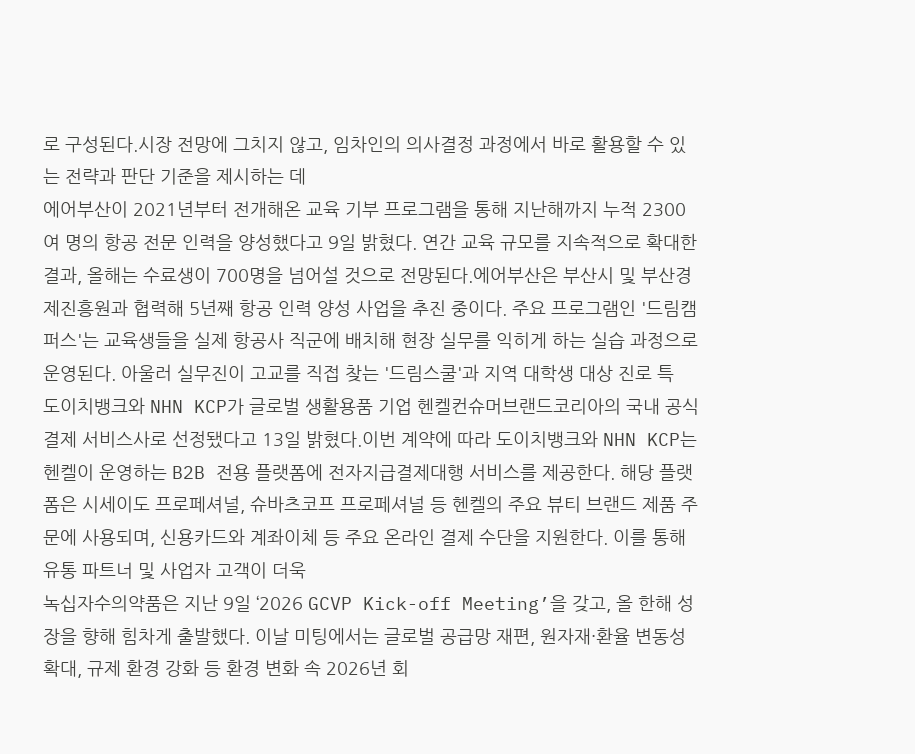로 구성된다.시장 전망에 그치지 않고, 임차인의 의사결정 과정에서 바로 활용할 수 있는 전략과 판단 기준을 제시하는 데
에어부산이 2021년부터 전개해온 교육 기부 프로그램을 통해 지난해까지 누적 2300여 명의 항공 전문 인력을 양성했다고 9일 밝혔다. 연간 교육 규모를 지속적으로 확대한 결과, 올해는 수료생이 700명을 넘어설 것으로 전망된다.에어부산은 부산시 및 부산경제진흥원과 협력해 5년째 항공 인력 양성 사업을 추진 중이다. 주요 프로그램인 '드림캠퍼스'는 교육생들을 실제 항공사 직군에 배치해 현장 실무를 익히게 하는 실습 과정으로 운영된다. 아울러 실무진이 고교를 직접 찾는 '드림스쿨'과 지역 대학생 대상 진로 특
도이치뱅크와 NHN KCP가 글로벌 생활용품 기업 헨켈컨슈머브랜드코리아의 국내 공식 결제 서비스사로 선정됐다고 13일 밝혔다.이번 계약에 따라 도이치뱅크와 NHN KCP는 헨켈이 운영하는 B2B 전용 플랫폼에 전자지급결제대행 서비스를 제공한다. 해당 플랫폼은 시세이도 프로페셔널, 슈바츠코프 프로페셔널 등 헨켈의 주요 뷰티 브랜드 제품 주문에 사용되며, 신용카드와 계좌이체 등 주요 온라인 결제 수단을 지원한다. 이를 통해 유통 파트너 및 사업자 고객이 더욱
녹십자수의약품은 지난 9일 ‘2026 GCVP Kick-off Meeting’을 갖고, 올 한해 성장을 향해 힘차게 출발했다. 이날 미팅에서는 글로벌 공급망 재편, 원자재·환율 변동성 확대, 규제 환경 강화 등 환경 변화 속 2026년 회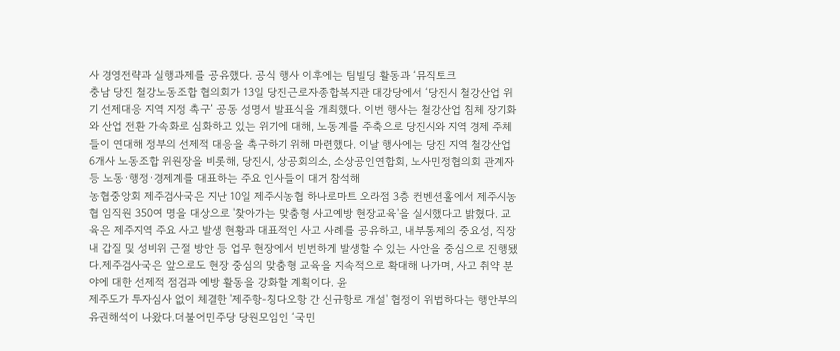사 경영전략과 실행과제를 공유했다. 공식 행사 이후에는 팀빌딩 활동과 ‘뮤직토크
충남 당진 철강노동조합 협의회가 13일 당진근로자종합복지관 대강당에서 ‘당진시 철강산업 위기 선제대응 지역 지정 촉구’ 공동 성명서 발표식을 개최했다. 이번 행사는 철강산업 침체 장기화와 산업 전환 가속화로 심화하고 있는 위기에 대해, 노동계를 주축으로 당진시와 지역 경제 주체들이 연대해 정부의 선제적 대응을 촉구하기 위해 마련했다. 이날 행사에는 당진 지역 철강산업 6개사 노동조합 위원장을 비롯해, 당진시, 상공회의소, 소상공인연합회, 노사민정협의회 관계자 등 노동·행정·경제계를 대표하는 주요 인사들이 대거 참석해
농협중앙회 제주검사국은 지난 10일 제주시농협 하나로마트 오라점 3층 컨벤션홀에서 제주시농협 임직원 350여 명을 대상으로 '찾아가는 맞춤형 사고예방 현장교육'을 실시했다고 밝혔다. 교육은 제주지역 주요 사고 발생 현황과 대표적인 사고 사례를 공유하고, 내부통제의 중요성, 직장 내 갑질 및 성비위 근절 방안 등 업무 현장에서 빈번하게 발생할 수 있는 사안을 중심으로 진행됐다.제주검사국은 앞으로도 현장 중심의 맞춤형 교육을 지속적으로 확대해 나가며, 사고 취약 분야에 대한 선제적 점검과 예방 활동을 강화할 계획이다. 윤
제주도가 투자심사 없이 체결한 '제주항-칭다오항 간 신규항로 개설' 협정이 위법하다는 행안부의 유권해석이 나왔다.더불어민주당 당원모임인 ‘국민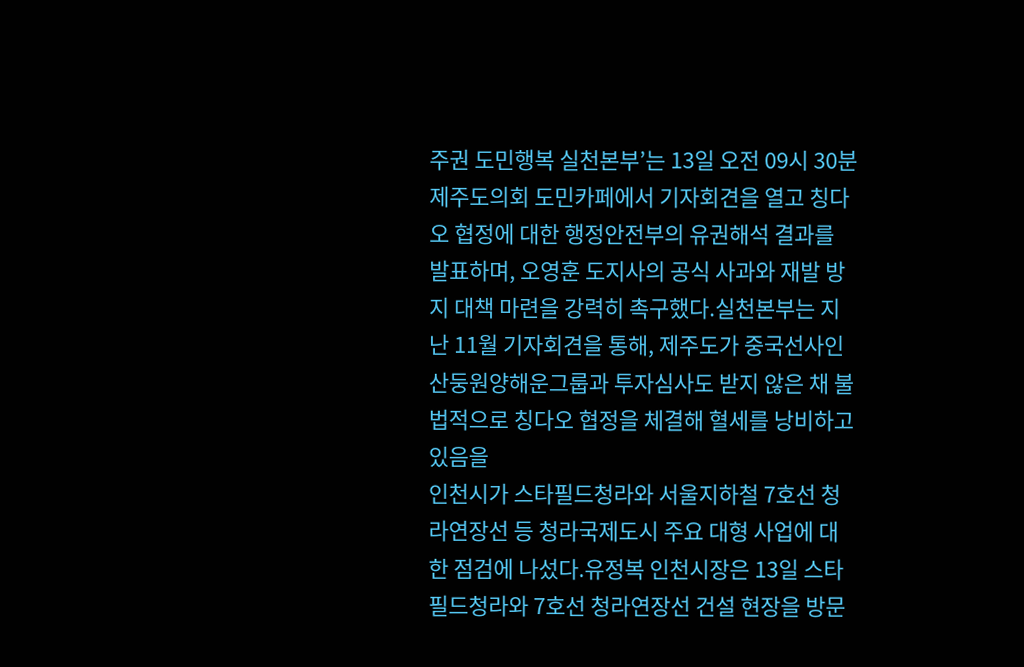주권 도민행복 실천본부’는 13일 오전 09시 30분 제주도의회 도민카페에서 기자회견을 열고 칭다오 협정에 대한 행정안전부의 유권해석 결과를 발표하며, 오영훈 도지사의 공식 사과와 재발 방지 대책 마련을 강력히 촉구했다.실천본부는 지난 11월 기자회견을 통해, 제주도가 중국선사인 산둥원양해운그룹과 투자심사도 받지 않은 채 불법적으로 칭다오 협정을 체결해 혈세를 낭비하고 있음을
인천시가 스타필드청라와 서울지하철 7호선 청라연장선 등 청라국제도시 주요 대형 사업에 대한 점검에 나섰다.유정복 인천시장은 13일 스타필드청라와 7호선 청라연장선 건설 현장을 방문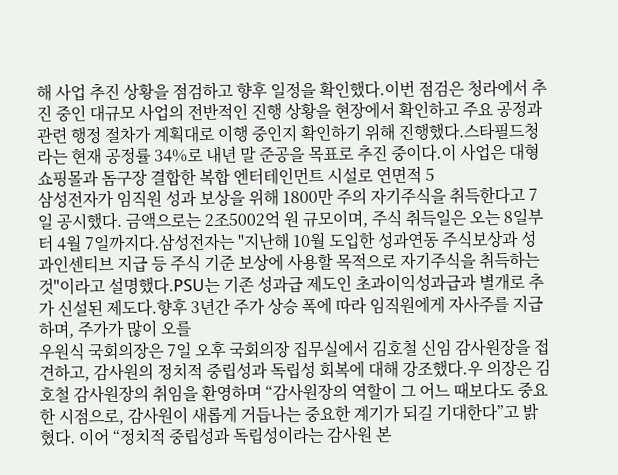해 사업 추진 상황을 점검하고 향후 일정을 확인했다.이번 점검은 청라에서 추진 중인 대규모 사업의 전반적인 진행 상황을 현장에서 확인하고 주요 공정과 관련 행정 절차가 계획대로 이행 중인지 확인하기 위해 진행했다.스타필드청라는 현재 공정률 34%로 내년 말 준공을 목표로 추진 중이다.이 사업은 대형 쇼핑몰과 돔구장 결합한 복합 엔터테인먼트 시설로 연면적 5
삼성전자가 임직원 성과 보상을 위해 1800만 주의 자기주식을 취득한다고 7일 공시했다. 금액으로는 2조5002억 원 규모이며, 주식 취득일은 오는 8일부터 4월 7일까지다.삼성전자는 "지난해 10월 도입한 성과연동 주식보상과 성과인센티브 지급 등 주식 기준 보상에 사용할 목적으로 자기주식을 취득하는 것"이라고 설명했다.PSU는 기존 성과급 제도인 초과이익성과급과 별개로 추가 신설된 제도다.향후 3년간 주가 상승 폭에 따라 임직원에게 자사주를 지급하며, 주가가 많이 오를
우원식 국회의장은 7일 오후 국회의장 집무실에서 김호철 신임 감사원장을 접견하고, 감사원의 정치적 중립성과 독립성 회복에 대해 강조했다.우 의장은 김호철 감사원장의 취임을 환영하며 “감사원장의 역할이 그 어느 때보다도 중요한 시점으로, 감사원이 새롭게 거듭나는 중요한 계기가 되길 기대한다”고 밝혔다. 이어 “정치적 중립성과 독립성이라는 감사원 본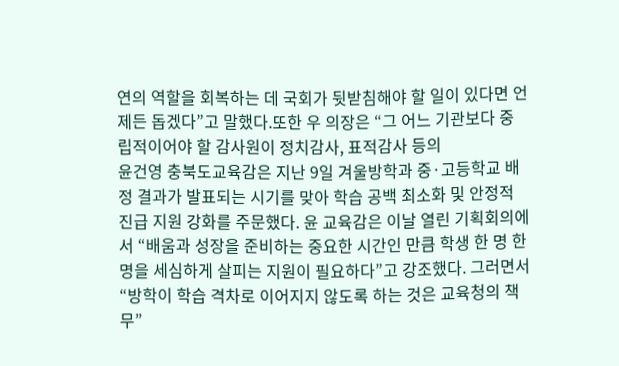연의 역할을 회복하는 데 국회가 뒷받침해야 할 일이 있다면 언제든 돕겠다”고 말했다.또한 우 의장은 “그 어느 기관보다 중립적이어야 할 감사원이 정치감사, 표적감사 등의
윤건영 충북도교육감은 지난 9일 겨울방학과 중·고등학교 배정 결과가 발표되는 시기를 맞아 학습 공백 최소화 및 안정적 진급 지원 강화를 주문했다. 윤 교육감은 이날 열린 기획회의에서 “배움과 성장을 준비하는 중요한 시간인 만큼 학생 한 명 한 명을 세심하게 살피는 지원이 필요하다”고 강조했다. 그러면서 “방학이 학습 격차로 이어지지 않도록 하는 것은 교육청의 책무”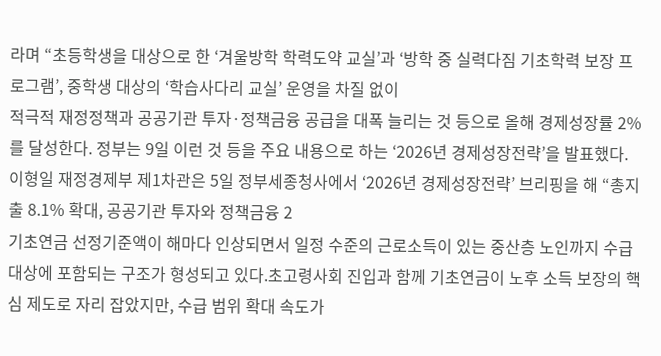라며 “초등학생을 대상으로 한 ‘겨울방학 학력도약 교실’과 ‘방학 중 실력다짐 기초학력 보장 프로그램’, 중학생 대상의 ‘학습사다리 교실’ 운영을 차질 없이
적극적 재정정책과 공공기관 투자·정책금융 공급을 대폭 늘리는 것 등으로 올해 경제성장률 2%를 달성한다. 정부는 9일 이런 것 등을 주요 내용으로 하는 ‘2026년 경제성장전략’을 발표했다. 이형일 재정경제부 제1차관은 5일 정부세종청사에서 ‘2026년 경제성장전략’ 브리핑을 해 “총지출 8.1% 확대, 공공기관 투자와 정책금융 2
기초연금 선정기준액이 해마다 인상되면서 일정 수준의 근로소득이 있는 중산층 노인까지 수급 대상에 포함되는 구조가 형성되고 있다.초고령사회 진입과 함께 기초연금이 노후 소득 보장의 핵심 제도로 자리 잡았지만, 수급 범위 확대 속도가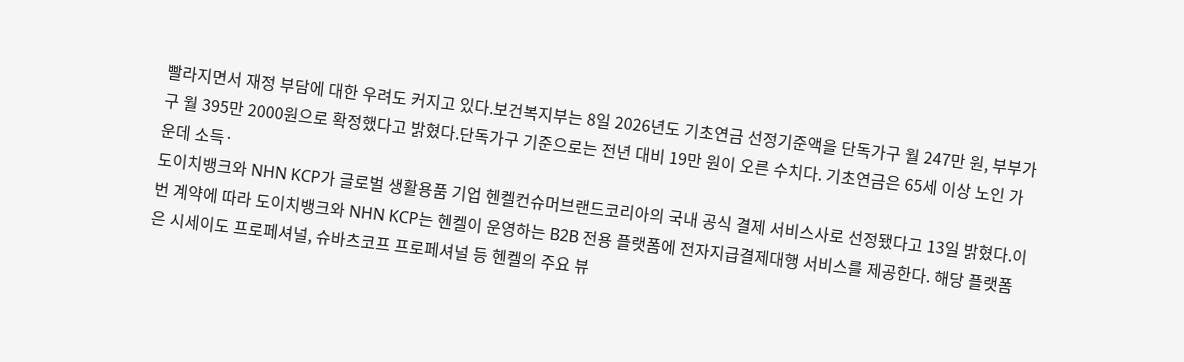빨라지면서 재정 부담에 대한 우려도 커지고 있다.보건복지부는 8일 2026년도 기초연금 선정기준액을 단독가구 월 247만 원, 부부가구 월 395만 2000원으로 확정했다고 밝혔다.단독가구 기준으로는 전년 대비 19만 원이 오른 수치다. 기초연금은 65세 이상 노인 가운데 소득·
도이치뱅크와 NHN KCP가 글로벌 생활용품 기업 헨켈컨슈머브랜드코리아의 국내 공식 결제 서비스사로 선정됐다고 13일 밝혔다.이번 계약에 따라 도이치뱅크와 NHN KCP는 헨켈이 운영하는 B2B 전용 플랫폼에 전자지급결제대행 서비스를 제공한다. 해당 플랫폼은 시세이도 프로페셔널, 슈바츠코프 프로페셔널 등 헨켈의 주요 뷰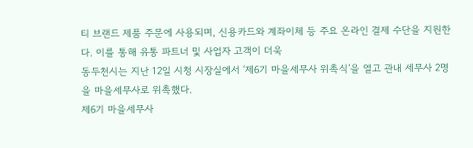티 브랜드 제품 주문에 사용되며, 신용카드와 계좌이체 등 주요 온라인 결제 수단을 지원한다. 이를 통해 유통 파트너 및 사업자 고객이 더욱
동두천시는 지난 12일 시청 시장실에서 ‘제6기 마을세무사 위촉식’을 열고 관내 세무사 2명을 마을세무사로 위촉했다.
제6기 마을세무사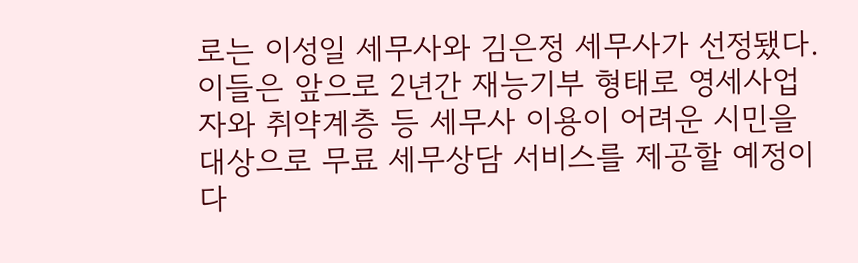로는 이성일 세무사와 김은정 세무사가 선정됐다. 이들은 앞으로 2년간 재능기부 형태로 영세사업자와 취약계층 등 세무사 이용이 어려운 시민을 대상으로 무료 세무상담 서비스를 제공할 예정이다